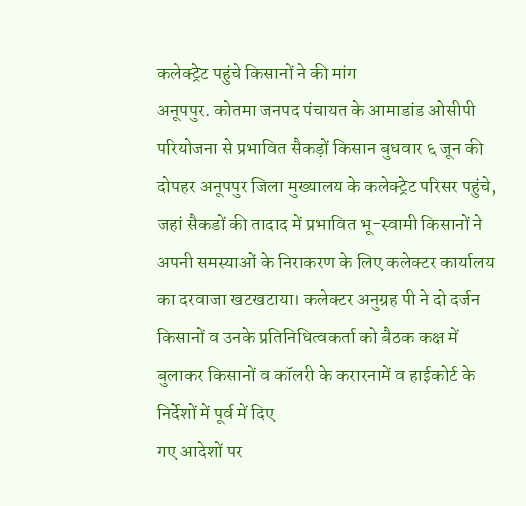कलेक्ट्रेट पहुंचे किसानों ने की मांग
अनूपपुर. कोतमा जनपद पंचायत के आमाडांड ओसीपी परियोजना से प्रभावित सैकड़ों किसान बुधवार ६ जून की दोपहर अनूपपुर जिला मुख्यालय के कलेक्ट्रेट परिसर पहुंचे, जहां सैकडों की तादाद में प्रभावित भू-स्वामी किसानों ने अपनी समस्याओं के निराकरण के लिए कलेक्टर कार्यालय का दरवाजा खटखटाया। कलेक्टर अनुग्रह पी ने दो दर्जन किसानों व उनके प्रतिनिधित्वकर्ता को बैठक कक्ष में बुलाकर किसानों व कॉलरी के करारनामें व हाईकोर्ट के निर्देशों में पूर्व में दिए
गए आदेशों पर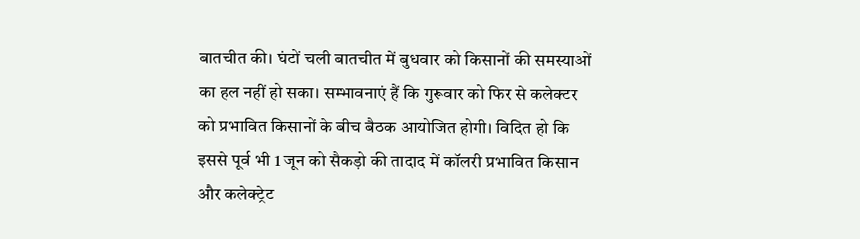बातचीत की। घंटों चली बातचीत में बुधवार को किसानों की समस्याओं का हल नहीं हो सका। सम्भावनाएं हैं कि गुरूवार को फिर से कलेक्टर को प्रभावित किसानों के बीच बैठक आयोजित होगी। विदित हो कि इससे पूर्व भी 1 जून को सैकड़ो की तादाद में कॉलरी प्रभावित किसान और कलेक्ट्रेट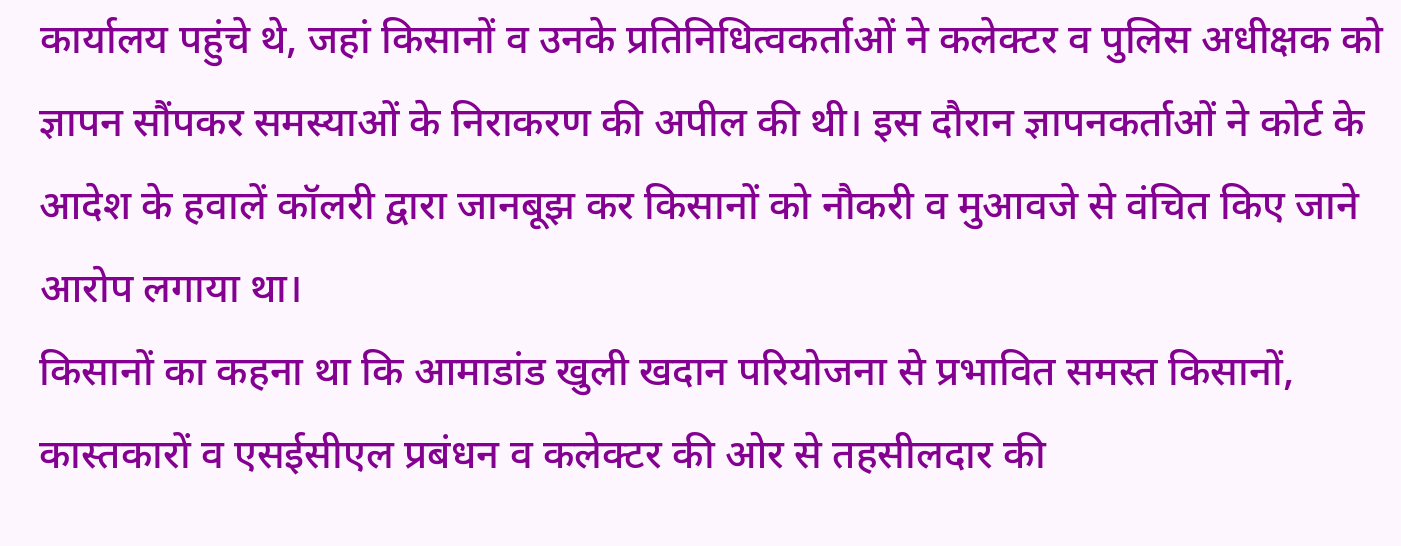कार्यालय पहुंचे थे, जहां किसानों व उनके प्रतिनिधित्वकर्ताओं ने कलेक्टर व पुलिस अधीक्षक को ज्ञापन सौंपकर समस्याओं के निराकरण की अपील की थी। इस दौरान ज्ञापनकर्ताओं ने कोर्ट के आदेश के हवालें कॉलरी द्वारा जानबूझ कर किसानों को नौकरी व मुआवजे से वंचित किए जाने आरोप लगाया था।
किसानों का कहना था कि आमाडांड खुली खदान परियोजना से प्रभावित समस्त किसानों, कास्तकारों व एसईसीएल प्रबंधन व कलेक्टर की ओर से तहसीलदार की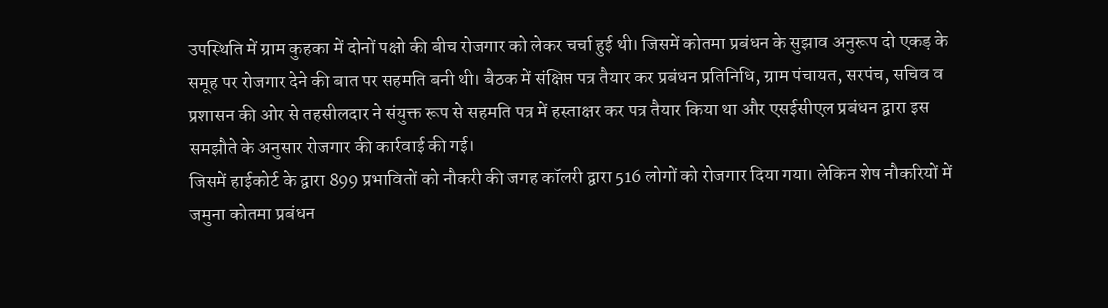उपस्थिति में ग्राम कुहका में दोनों पक्षो की बीच रोजगार को लेकर चर्चा हुई थी। जिसमें कोतमा प्रबंधन के सुझाव अनुरूप दो एकड़ के समूह पर रोजगार देने की बात पर सहमति बनी थी। बैठक में संक्षिप्त पत्र तैयार कर प्रबंधन प्रतिनिधि, ग्राम पंचायत, सरपंच, सचिव व प्रशासन की ओर से तहसीलदार ने संयुक्त रूप से सहमति पत्र में हस्ताक्षर कर पत्र तैयार किया था और एसईसीएल प्रबंधन द्वारा इस समझौते के अनुसार रोजगार की कार्रवाई की गई।
जिसमें हाईकोर्ट के द्वारा 899 प्रभावितों को नौकरी की जगह कॉलरी द्वारा 516 लोगों को रोजगार दिया गया। लेकिन शेष नौकरियों में जमुना कोतमा प्रबंधन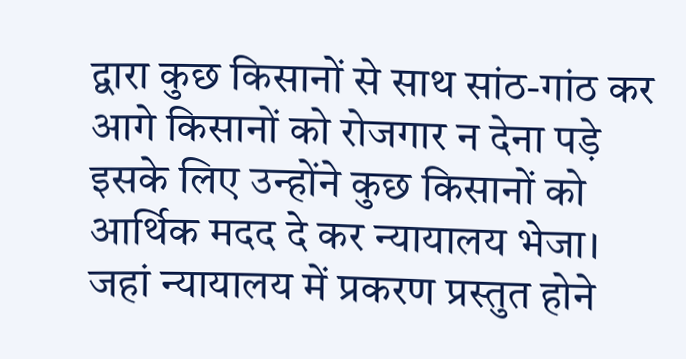द्वारा कुछ किसानों से साथ सांठ-गांठ कर आगे किसानों को रोजगार न देना पड़े इसके लिए उन्होंने कुछ किसानों को आर्थिक मदद दे कर न्यायालय भेजा। जहां न्यायालय में प्रकरण प्रस्तुत होने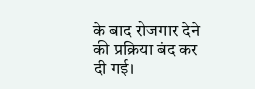के बाद रोजगार देने की प्रक्रिया बंद कर दी गई।